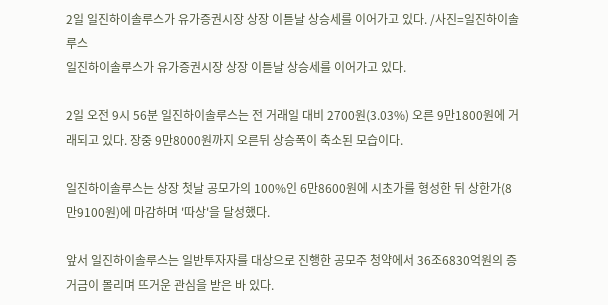2일 일진하이솔루스가 유가증권시장 상장 이튿날 상승세를 이어가고 있다. /사진=일진하이솔루스
일진하이솔루스가 유가증권시장 상장 이튿날 상승세를 이어가고 있다.

2일 오전 9시 56분 일진하이솔루스는 전 거래일 대비 2700원(3.03%) 오른 9만1800원에 거래되고 있다. 장중 9만8000원까지 오른뒤 상승폭이 축소된 모습이다.

일진하이솔루스는 상장 첫날 공모가의 100%인 6만8600원에 시초가를 형성한 뒤 상한가(8만9100원)에 마감하며 '따상'을 달성했다.

앞서 일진하이솔루스는 일반투자자를 대상으로 진행한 공모주 청약에서 36조6830억원의 증거금이 몰리며 뜨거운 관심을 받은 바 있다.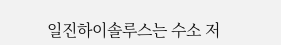일진하이솔루스는 수소 저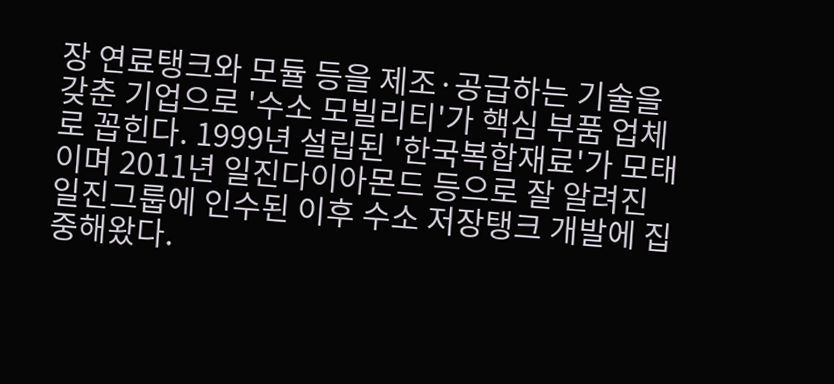장 연료탱크와 모듈 등을 제조·공급하는 기술을 갖춘 기업으로 '수소 모빌리티'가 핵심 부품 업체로 꼽힌다. 1999년 설립된 '한국복합재료'가 모태이며 2011년 일진다이아몬드 등으로 잘 알려진 일진그룹에 인수된 이후 수소 저장탱크 개발에 집중해왔다.